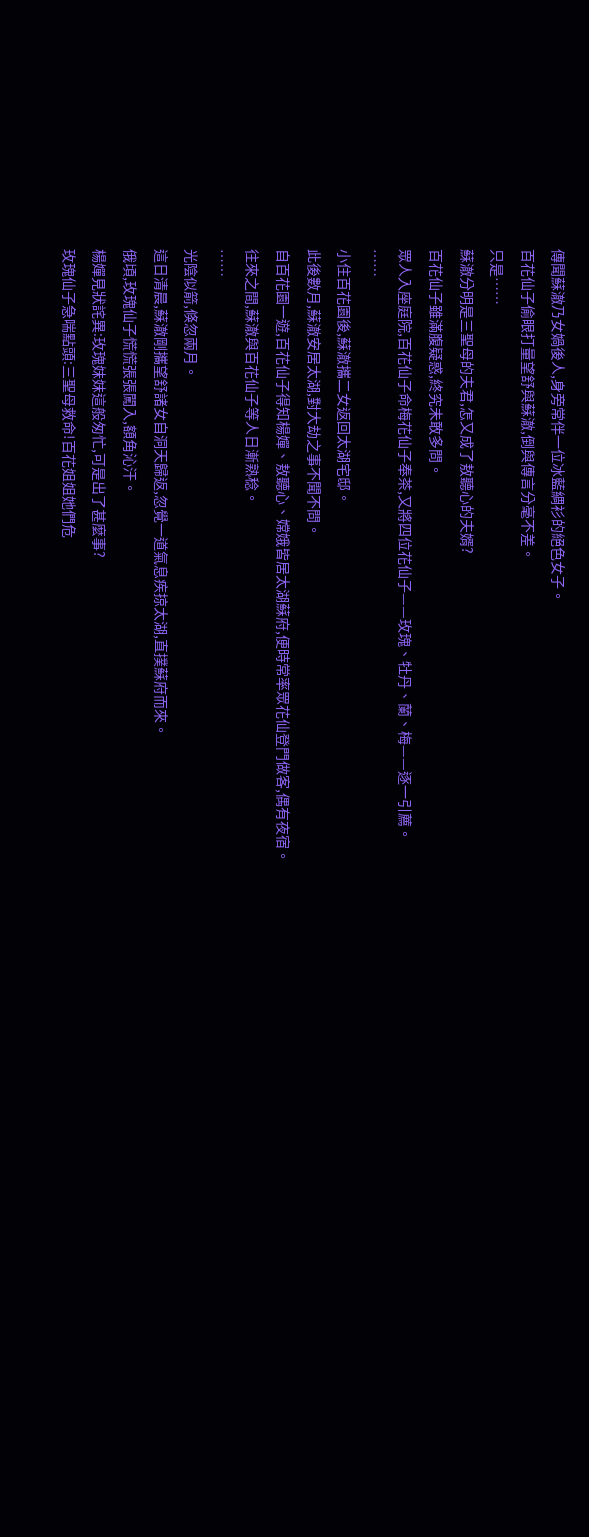傳聞蘇澈乃女媧後人,身旁常伴一位冰藍綢衫的絕色女子。
百花仙子偷眼打量望舒與蘇澈,倒與傳言分毫不差。
只是……
蘇澈分明是三聖母的夫君,怎又成了敖聽心的夫婿?
百花仙子雖滿腹疑惑,終究未敢多問。
眾人入座庭院,百花仙子命梅花仙子奉茶,又將四位花仙子——玫瑰、牡丹、蘭、梅——逐一引薦。
……
小住百花園後,蘇澈攜二女返回太湖宅邸。
此後數月,蘇澈安居太湖,對大劫之事不聞不問。
自百花園一遊,百花仙子得知楊嬋、敖聽心、嫦娥皆居太湖蘇府,便時常率眾花仙登門做客,偶有夜宿。
往來之間,蘇澈與百花仙子等人日漸熟稔。
……
光陰似箭,倏忽兩月。
這日清晨,蘇澈剛攜望舒諸女自洞天歸返,忽覺一道氣息疾掠太湖,直撲蘇府而來。
俄頃,玫瑰仙子慌慌張張闖入,額角沁汗。
楊嬋見狀詫異:玫瑰妹妹這般匆忙,可是出了甚麼事?
玫瑰仙子急喘點頭:三聖母救命!百花姐姐她們危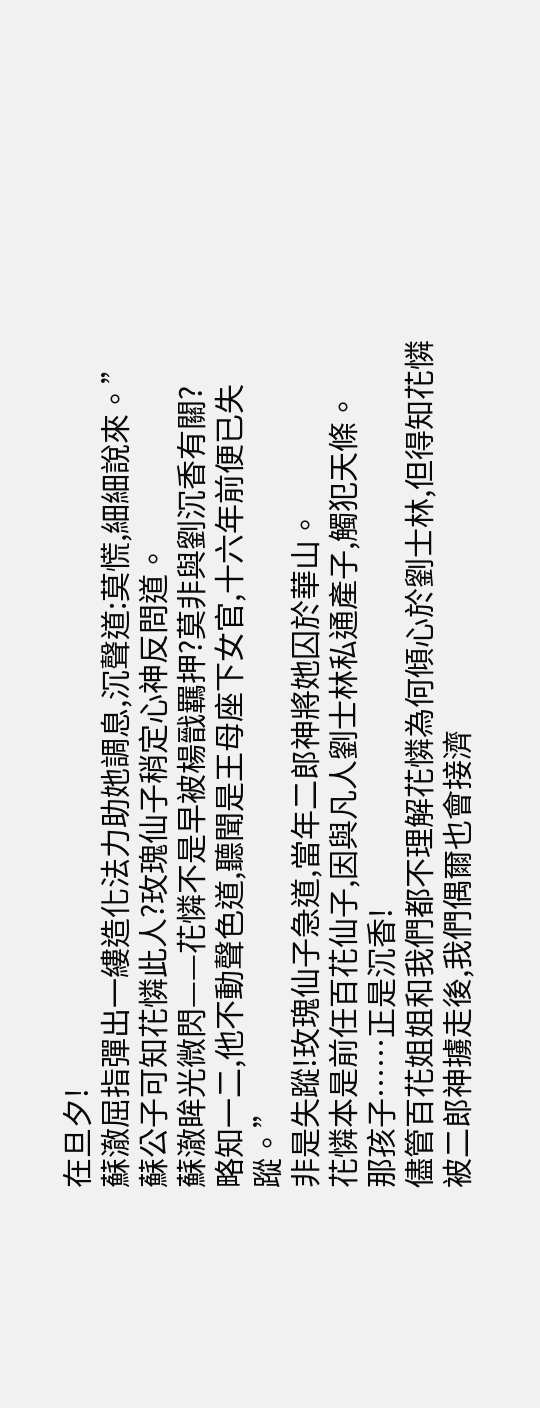在旦夕!
蘇澈屈指彈出一縷造化法力助她調息,沉聲道:莫慌,細細說來。”
蘇公子可知花憐此人?玫瑰仙子稍定心神反問道。
蘇澈眸光微閃——花憐不是早被楊戩羈押?莫非與劉沉香有關?
略知一二,他不動聲色道,聽聞是王母座下女官,十六年前便已失蹤。”
非是失蹤!玫瑰仙子急道,當年二郎神將她囚於華山。
花憐本是前任百花仙子,因與凡人劉士林私通產子,觸犯天條。
那孩子……正是沉香!
儘管百花姐姐和我們都不理解花憐為何傾心於劉士林,但得知花憐被二郎神擄走後,我們偶爾也會接濟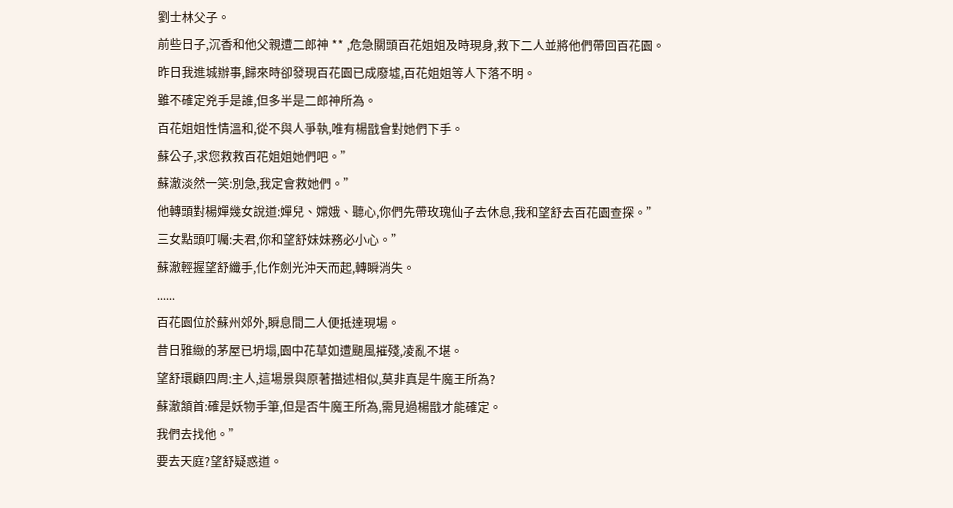劉士林父子。
前些日子,沉香和他父親遭二郎神 ** ,危急關頭百花姐姐及時現身,救下二人並將他們帶回百花園。
昨日我進城辦事,歸來時卻發現百花園已成廢墟,百花姐姐等人下落不明。
雖不確定兇手是誰,但多半是二郎神所為。
百花姐姐性情溫和,從不與人爭執,唯有楊戩會對她們下手。
蘇公子,求您救救百花姐姐她們吧。”
蘇澈淡然一笑:別急,我定會救她們。”
他轉頭對楊嬋幾女說道:嬋兒、嫦娥、聽心,你們先帶玫瑰仙子去休息,我和望舒去百花園查探。”
三女點頭叮囑:夫君,你和望舒妹妹務必小心。”
蘇澈輕握望舒纖手,化作劍光沖天而起,轉瞬消失。
......
百花園位於蘇州郊外,瞬息間二人便抵達現場。
昔日雅緻的茅屋已坍塌,園中花草如遭颶風摧殘,凌亂不堪。
望舒環顧四周:主人,這場景與原著描述相似,莫非真是牛魔王所為?
蘇澈頷首:確是妖物手筆,但是否牛魔王所為,需見過楊戩才能確定。
我們去找他。”
要去天庭?望舒疑惑道。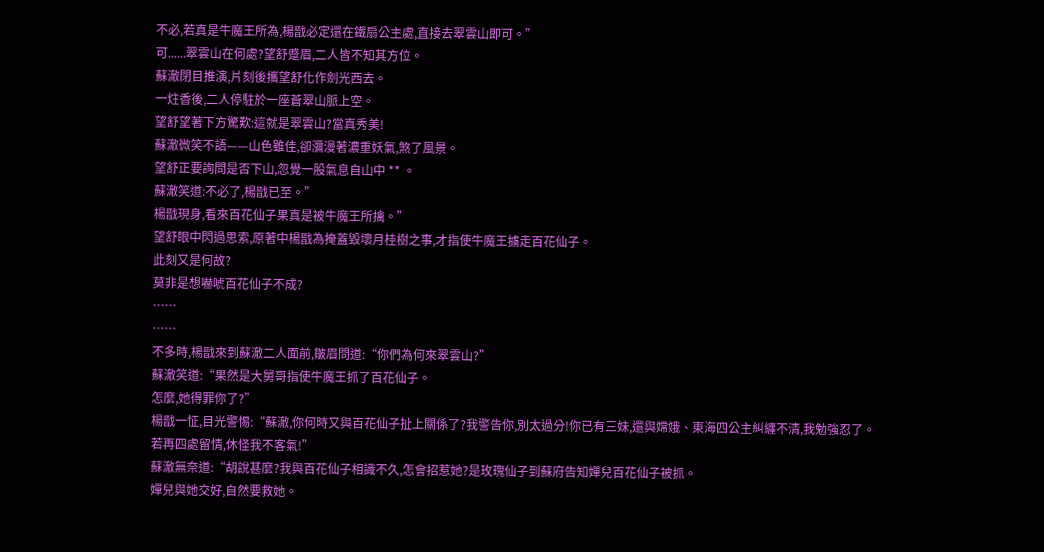不必,若真是牛魔王所為,楊戩必定還在鐵扇公主處,直接去翠雲山即可。”
可......翠雲山在何處?望舒蹙眉,二人皆不知其方位。
蘇澈閉目推演,片刻後攜望舒化作劍光西去。
一炷香後,二人停駐於一座蒼翠山脈上空。
望舒望著下方驚歎:這就是翠雲山?當真秀美!
蘇澈微笑不語——山色雖佳,卻瀰漫著濃重妖氣,煞了風景。
望舒正要詢問是否下山,忽覺一股氣息自山中 ** 。
蘇澈笑道:不必了,楊戩已至。”
楊戩現身,看來百花仙子果真是被牛魔王所擒。”
望舒眼中閃過思索,原著中楊戩為掩蓋毀壞月桂樹之事,才指使牛魔王擄走百花仙子。
此刻又是何故?
莫非是想嚇唬百花仙子不成?
……
……
不多時,楊戩來到蘇澈二人面前,皺眉問道:“你們為何來翠雲山?”
蘇澈笑道:“果然是大舅哥指使牛魔王抓了百花仙子。
怎麼,她得罪你了?”
楊戩一怔,目光警惕:“蘇澈,你何時又與百花仙子扯上關係了?我警告你,別太過分!你已有三妹,還與嫦娥、東海四公主糾纏不清,我勉強忍了。
若再四處留情,休怪我不客氣!”
蘇澈無奈道:“胡說甚麼?我與百花仙子相識不久,怎會招惹她?是玫瑰仙子到蘇府告知嬋兒百花仙子被抓。
嬋兒與她交好,自然要救她。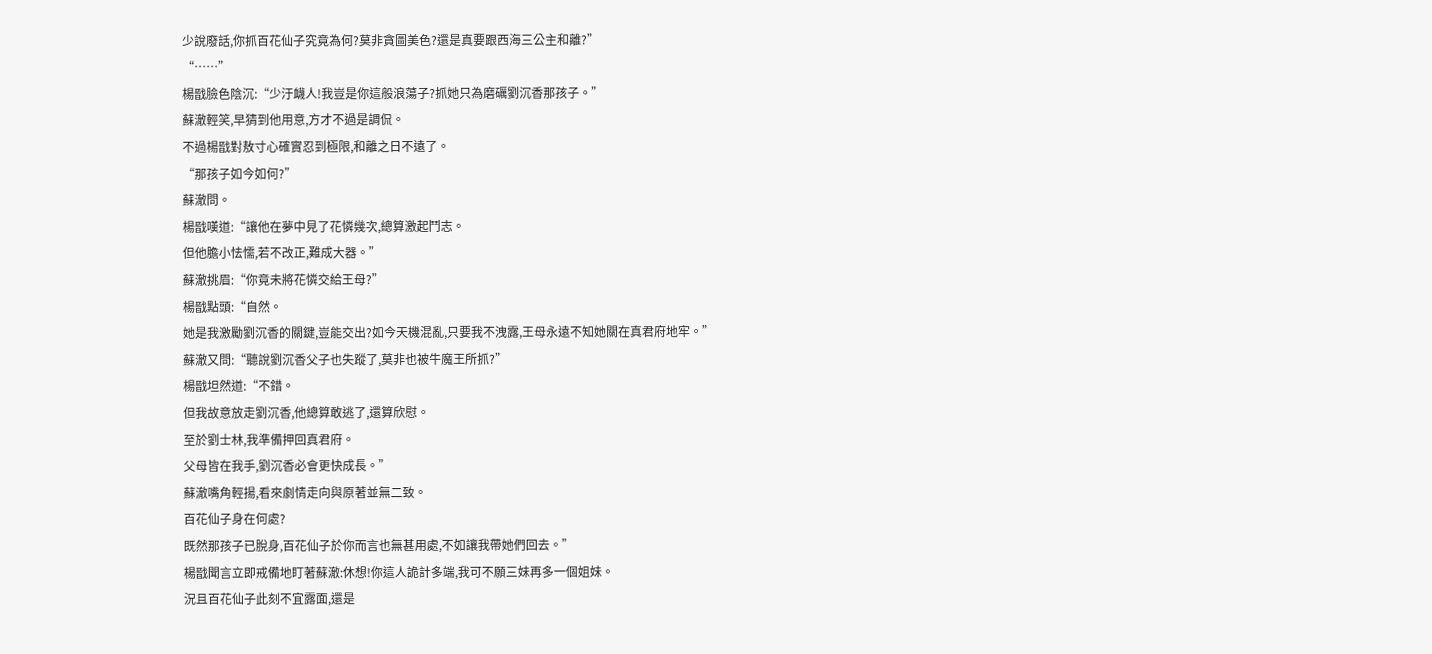少說廢話,你抓百花仙子究竟為何?莫非貪圖美色?還是真要跟西海三公主和離?”
“……”
楊戩臉色陰沉:“少汙衊人!我豈是你這般浪蕩子?抓她只為磨礪劉沉香那孩子。”
蘇澈輕笑,早猜到他用意,方才不過是調侃。
不過楊戩對敖寸心確實忍到極限,和離之日不遠了。
“那孩子如今如何?”
蘇澈問。
楊戩嘆道:“讓他在夢中見了花憐幾次,總算激起鬥志。
但他膽小怯懦,若不改正,難成大器。”
蘇澈挑眉:“你竟未將花憐交給王母?”
楊戩點頭:“自然。
她是我激勵劉沉香的關鍵,豈能交出?如今天機混亂,只要我不洩露,王母永遠不知她關在真君府地牢。”
蘇澈又問:“聽說劉沉香父子也失蹤了,莫非也被牛魔王所抓?”
楊戩坦然道:“不錯。
但我故意放走劉沉香,他總算敢逃了,還算欣慰。
至於劉士林,我準備押回真君府。
父母皆在我手,劉沉香必會更快成長。”
蘇澈嘴角輕揚,看來劇情走向與原著並無二致。
百花仙子身在何處?
既然那孩子已脫身,百花仙子於你而言也無甚用處,不如讓我帶她們回去。”
楊戩聞言立即戒備地盯著蘇澈:休想!你這人詭計多端,我可不願三妹再多一個姐妹。
況且百花仙子此刻不宜露面,還是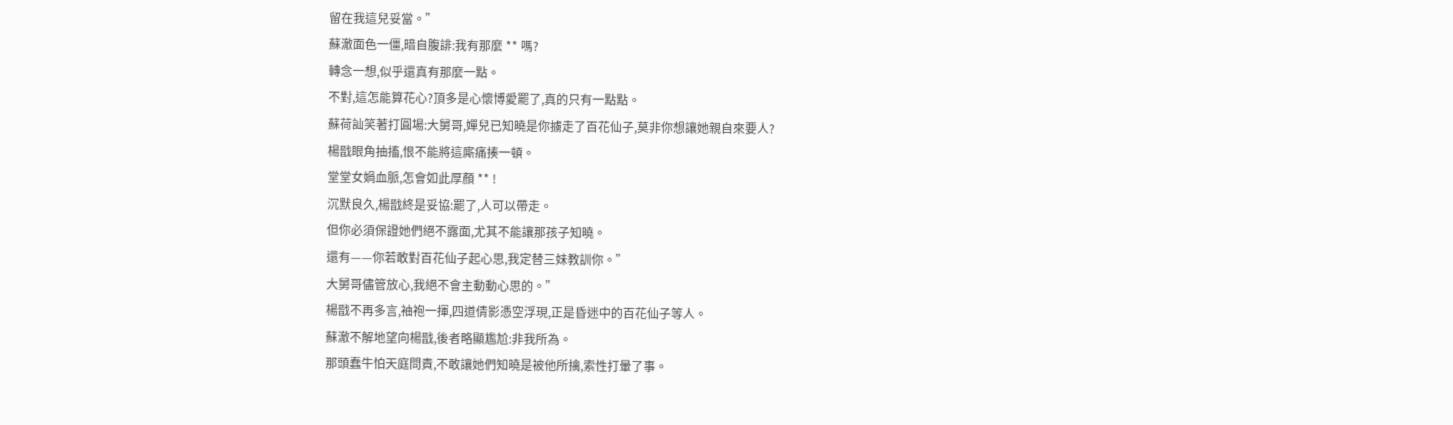留在我這兒妥當。”
蘇澈面色一僵,暗自腹誹:我有那麼 ** 嗎?
轉念一想,似乎還真有那麼一點。
不對,這怎能算花心?頂多是心懷博愛罷了,真的只有一點點。
蘇荷訕笑著打圓場:大舅哥,嬋兒已知曉是你擄走了百花仙子,莫非你想讓她親自來要人?
楊戩眼角抽搐,恨不能將這廝痛揍一頓。
堂堂女媧血脈,怎會如此厚顏 ** !
沉默良久,楊戩終是妥協:罷了,人可以帶走。
但你必須保證她們絕不露面,尤其不能讓那孩子知曉。
還有——你若敢對百花仙子起心思,我定替三妹教訓你。”
大舅哥儘管放心,我絕不會主動動心思的。”
楊戩不再多言,袖袍一揮,四道倩影憑空浮現,正是昏迷中的百花仙子等人。
蘇澈不解地望向楊戩,後者略顯尷尬:非我所為。
那頭蠢牛怕天庭問責,不敢讓她們知曉是被他所擒,索性打暈了事。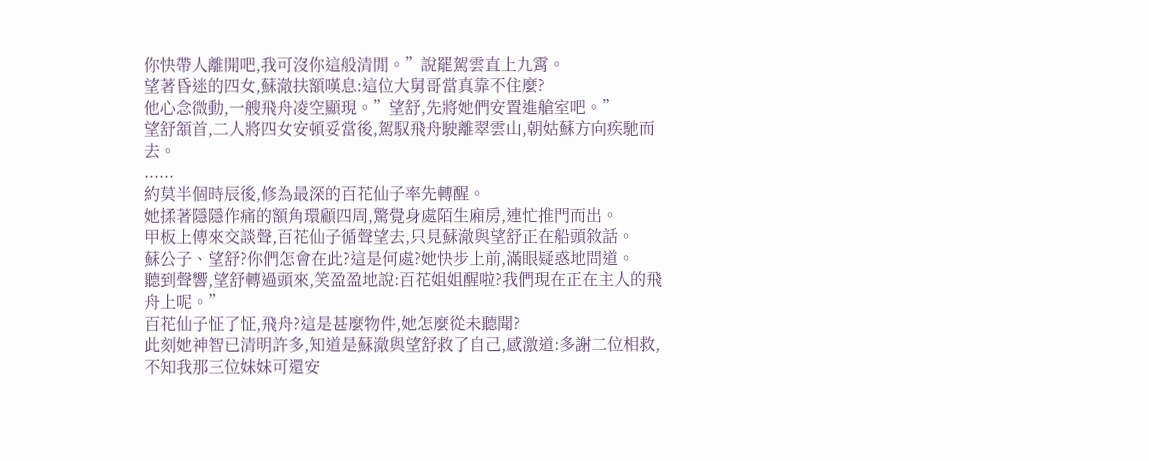你快帶人離開吧,我可沒你這般清閒。”說罷駕雲直上九霄。
望著昏迷的四女,蘇澈扶額嘆息:這位大舅哥當真靠不住麼?
他心念微動,一艘飛舟凌空顯現。”望舒,先將她們安置進艙室吧。”
望舒頷首,二人將四女安頓妥當後,駕馭飛舟駛離翠雲山,朝姑蘇方向疾馳而去。
......
約莫半個時辰後,修為最深的百花仙子率先轉醒。
她揉著隱隱作痛的額角環顧四周,驚覺身處陌生廂房,連忙推門而出。
甲板上傳來交談聲,百花仙子循聲望去,只見蘇澈與望舒正在船頭敘話。
蘇公子、望舒?你們怎會在此?這是何處?她快步上前,滿眼疑惑地問道。
聽到聲響,望舒轉過頭來,笑盈盈地說:百花姐姐醒啦?我們現在正在主人的飛舟上呢。”
百花仙子怔了怔,飛舟?這是甚麼物件,她怎麼從未聽聞?
此刻她神智已清明許多,知道是蘇澈與望舒救了自己,感激道:多謝二位相救,不知我那三位妹妹可還安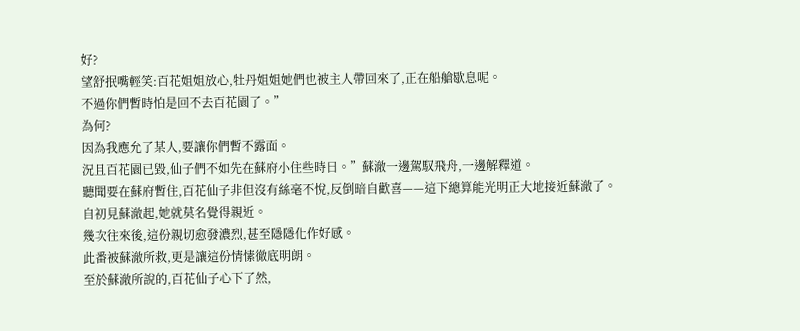好?
望舒抿嘴輕笑:百花姐姐放心,牡丹姐姐她們也被主人帶回來了,正在船艙歇息呢。
不過你們暫時怕是回不去百花園了。”
為何?
因為我應允了某人,要讓你們暫不露面。
況且百花園已毀,仙子們不如先在蘇府小住些時日。”蘇澈一邊駕馭飛舟,一邊解釋道。
聽聞要在蘇府暫住,百花仙子非但沒有絲毫不悅,反倒暗自歡喜——這下總算能光明正大地接近蘇澈了。
自初見蘇澈起,她就莫名覺得親近。
幾次往來後,這份親切愈發濃烈,甚至隱隱化作好感。
此番被蘇澈所救,更是讓這份情愫徹底明朗。
至於蘇澈所說的,百花仙子心下了然,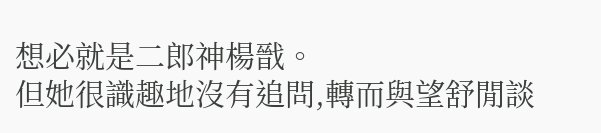想必就是二郎神楊戩。
但她很識趣地沒有追問,轉而與望舒閒談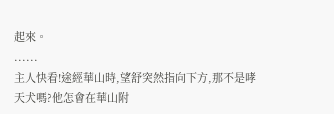起來。
......
主人快看!途經華山時,望舒突然指向下方,那不是哮天犬嗎?他怎會在華山附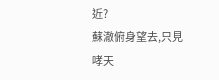近?
蘇澈俯身望去,只見哮天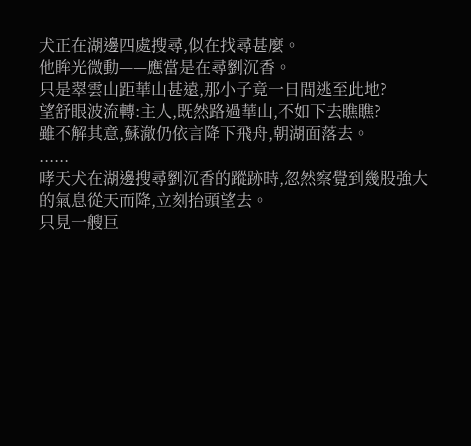犬正在湖邊四處搜尋,似在找尋甚麼。
他眸光微動——應當是在尋劉沉香。
只是翠雲山距華山甚遠,那小子竟一日間逃至此地?
望舒眼波流轉:主人,既然路過華山,不如下去瞧瞧?
雖不解其意,蘇澈仍依言降下飛舟,朝湖面落去。
......
哮天犬在湖邊搜尋劉沉香的蹤跡時,忽然察覺到幾股強大的氣息從天而降,立刻抬頭望去。
只見一艘巨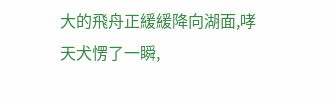大的飛舟正緩緩降向湖面,哮天犬愣了一瞬,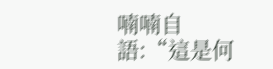喃喃自語:“這是何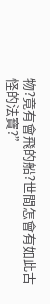物?竟有會飛的船?世間怎會有如此古怪的法寶?”